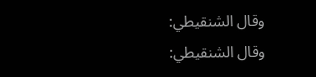وقال الشنقيطي:
وقال الشنقيطي: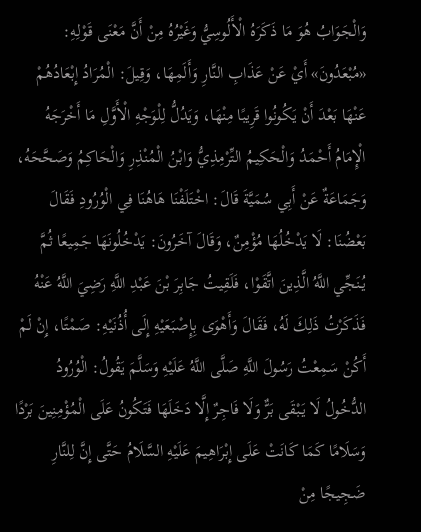وَالْجَوَابُ هُوَ مَا ذَكَرَهُ الْأَلُوسِيُّ وَغَيْرُهُ مِنْ أَنَّ مَعْنَى قَوْلِهِ: «مُبْعَدُونَ» أَيْ عَنْ عَذَابِ النَّارِ وَأَلَمِهَا، وَقِيلَ: الْمُرَادُ إِبْعَادُهُمْ عَنْهَا بَعْدَ أَنْ يَكُونُوا قَرِيبًا مِنْهَا، وَيَدُلُّ لِلْوَجْهِ الْأَوَّلِ مَا أَخْرَجَهُ الْإِمَامُ أَحْمَدُ وَالْحَكِيمُ التِّرْمِذِيُّ وَابْنُ الْمُنْذِرِ وَالْحَاكِمُ وَصَحَّحَهُ، وَجَمَاعَةٌ عَنْ أَبِي سُمَيَّةَ قَالَ: اخْتَلَفْنَا هَاهُنَا فِي الْوُرُودِ فَقَالَ بَعْضُنَا: لَا يَدْخُلُهَا مُؤْمِنٌ، وَقَالَ آخَرُونَ: يَدْخُلُونَهَا جَمِيعًا ثُمَّ يُنَجِّي اللَّهُ الَّذِينَ اتَّقَوْا، فَلَقِيتُ جَابِرَ بْنَ عَبْدِ اللَّهِ رَضِيَ اللَّهُ عَنْهُ فَذَكَرْتُ ذَلِكَ لَهُ، فَقَالَ وَأَهْوَى بِإِصْبَعَيْهِ إِلَى أُذُنَيْهِ: صَمْتًا، إِنْ لَمْ أَكُنْ سَمِعْتُ رَسُولَ اللَّهِ صَلَّى اللَّهُ عَلَيْهِ وَسَلَّمَ يَقُولُ: الْوُرُودُ الدُّخُولُ لَا يَبْقَى بَرٌّ وَلَا فَاجِرٌ إِلَّا دَخَلَهَا فَتَكُونُ عَلَى الْمُؤْمِنِينَ بَرْدًا وَسَلَامًا كَمَا كَانَتْ عَلَى إِبْرَاهِيمَ عَلَيْهِ السَّلَامُ حَتَّى إِنَّ لِلنَّارِ ضَجِيجًا مِنْ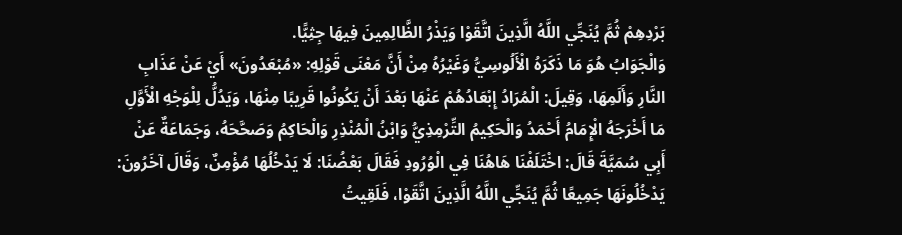بَرْدِهِمْ ثُمَّ يُنَجِّي اللَّهُ الَّذِينَ اتَّقَوْا وَيَذْرُ الظَّالِمِينَ فِيهَا جِثِيًّا.
وَالْجَوَابُ هُوَ مَا ذَكَرَهُ الْأَلُوسِيُّ وَغَيْرُهُ مِنْ أَنَّ مَعْنَى قَوْلِهِ: «مُبْعَدُونَ» أَيْ عَنْ عَذَابِ النَّارِ وَأَلَمِهَا، وَقِيلَ: الْمُرَادُ إِبْعَادُهُمْ عَنْهَا بَعْدَ أَنْ يَكُونُوا قَرِيبًا مِنْهَا، وَيَدُلُّ لِلْوَجْهِ الْأَوَّلِ مَا أَخْرَجَهُ الْإِمَامُ أَحْمَدُ وَالْحَكِيمُ التِّرْمِذِيُّ وَابْنُ الْمُنْذِرِ وَالْحَاكِمُ وَصَحَّحَهُ، وَجَمَاعَةٌ عَنْ أَبِي سُمَيَّةَ قَالَ: اخْتَلَفْنَا هَاهُنَا فِي الْوُرُودِ فَقَالَ بَعْضُنَا: لَا يَدْخُلُهَا مُؤْمِنٌ، وَقَالَ آخَرُونَ: يَدْخُلُونَهَا جَمِيعًا ثُمَّ يُنَجِّي اللَّهُ الَّذِينَ اتَّقَوْا، فَلَقِيتُ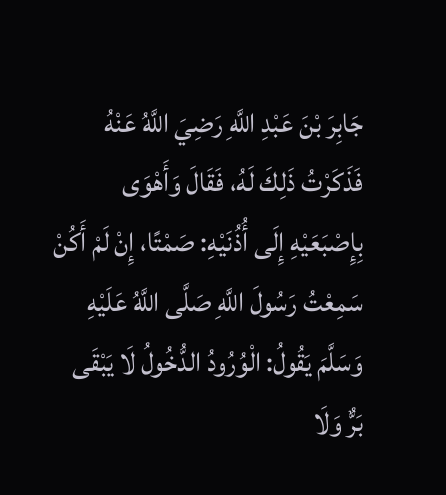جَابِرَ بْنَ عَبْدِ اللَّهِ رَضِيَ اللَّهُ عَنْهُ فَذَكَرْتُ ذَلِكَ لَهُ، فَقَالَ وَأَهْوَى بِإِصْبَعَيْهِ إِلَى أُذُنَيْهِ: صَمْتًا، إِنْ لَمْ أَكُنْ سَمِعْتُ رَسُولَ اللَّهِ صَلَّى اللَّهُ عَلَيْهِ وَسَلَّمَ يَقُولُ: الْوُرُودُ الدُّخُولُ لَا يَبْقَى بَرٌّ وَلَا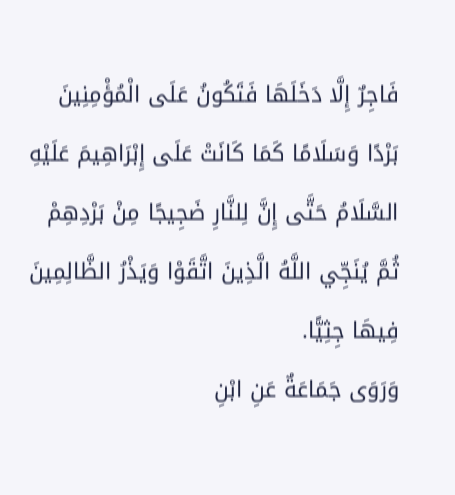فَاجِرٌ إِلَّا دَخَلَهَا فَتَكُونُ عَلَى الْمُؤْمِنِينَ بَرْدًا وَسَلَامًا كَمَا كَانَتْ عَلَى إِبْرَاهِيمَ عَلَيْهِ السَّلَامُ حَتَّى إِنَّ لِلنَّارِ ضَجِيجًا مِنْ بَرْدِهِمْ ثُمَّ يُنَجِّي اللَّهُ الَّذِينَ اتَّقَوْا وَيَذْرُ الظَّالِمِينَ فِيهَا جِثِيًّا.
وَرَوَى جَمَاعَةٌ عَنِ ابْنِ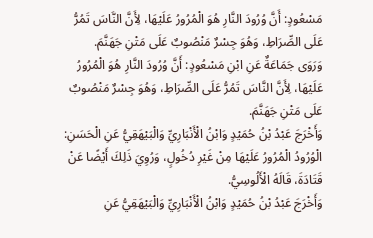مَسْعُودٍ: أَنَّ وُرُودَ النَّارِ هُوَ الْمُرُورُ عَلَيْهَا، لِأَنَّ النَّاسَ تَمُرُّ عَلَى الصِّرَاطِ، وَهُوَ جِسْرٌ مَنْصُوبٌ عَلَى مَتْنِ جَهَنَّمَ.
وَرَوَى جَمَاعَةٌ عَنِ ابْنِ مَسْعُودٍ: أَنَّ وُرُودَ النَّارِ هُوَ الْمُرُورُ عَلَيْهَا، لِأَنَّ النَّاسَ تَمُرُّ عَلَى الصِّرَاطِ، وَهُوَ جِسْرٌ مَنْصُوبٌ عَلَى مَتْنِ جَهَنَّمَ.
وَأَخْرَجَ عَبْدُ بْنُ حُمَيْدٍ وَابْنُ الْأَنْبَارِيِّ وَالْبَيْهَقِيُّ عَنِ الْحَسَنِ: الْوُرُودُ الْمُرُورُ عَلَيْهَا مِنْ غَيْرِ دُخُولٍ، وَرُوِيَ ذَلِكَ أَيْضًا عَنْ قَتَادَةَ، قَالَهُ الْأَلُوسِيُّ.
وَأَخْرَجَ عَبْدُ بْنُ حُمَيْدٍ وَابْنُ الْأَنْبَارِيِّ وَالْبَيْهَقِيُّ عَنِ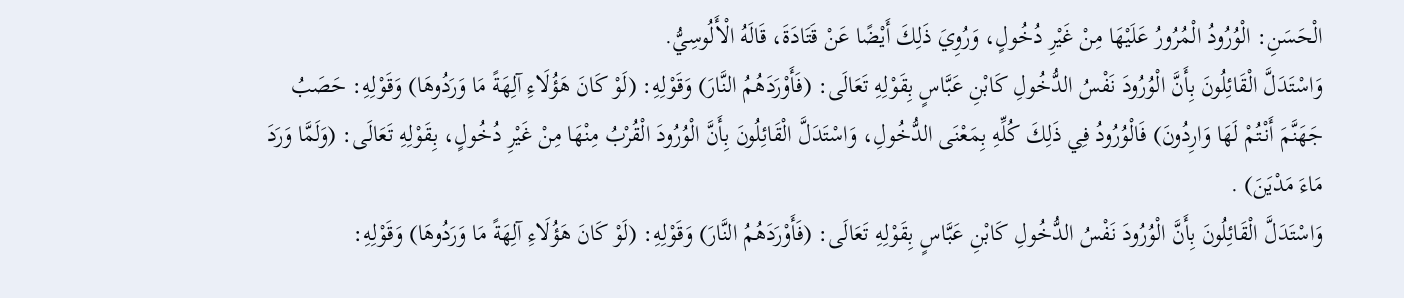الْحَسَنِ: الْوُرُودُ الْمُرُورُ عَلَيْهَا مِنْ غَيْرِ دُخُولٍ، وَرُوِيَ ذَلِكَ أَيْضًا عَنْ قَتَادَةَ، قَالَهُ الْأَلُوسِيُّ.
وَاسْتَدَلَّ الْقَائِلُونَ بِأَنَّ الْوُرُودَ نَفْسُ الدُّخُولِ كَابْنِ عَبَّاسٍ بِقَوْلِهِ تَعَالَى: (فَأَوْرَدَهُمُ النَّارَ) وَقَوْلِهِ: (لَوْ كَانَ هَؤُلَاءِ آلِهَةً مَا وَرَدُوهَا) وَقَوْلِهِ: حَصَبُ جَهَنَّمَ أَنْتُمْ لَهَا وَارِدُونَ) فَالْوُرُودُ فِي ذَلِكَ كُلِّهِ بِمَعْنَى الدُّخُولِ، وَاسْتَدَلَّ الْقَائِلُونَ بِأَنَّ الْوُرُودَ الْقُرْبُ مِنْهَا مِنْ غَيْرِ دُخُولٍ، بِقَوْلِهِ تَعَالَى: (وَلَمَّا وَرَدَ مَاءَ مَدْيَنَ) .
وَاسْتَدَلَّ الْقَائِلُونَ بِأَنَّ الْوُرُودَ نَفْسُ الدُّخُولِ كَابْنِ عَبَّاسٍ بِقَوْلِهِ تَعَالَى: (فَأَوْرَدَهُمُ النَّارَ) وَقَوْلِهِ: (لَوْ كَانَ هَؤُلَاءِ آلِهَةً مَا وَرَدُوهَا) وَقَوْلِهِ: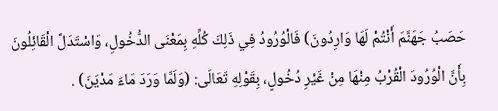حَصَبُ جَهَنَّمَ أَنْتُمْ لَهَا وَارِدُونَ) فَالْوُرُودُ فِي ذَلِكَ كُلِّهِ بِمَعْنَى الدُّخُولِ، وَاسْتَدَلَّ الْقَائِلُونَ بِأَنَّ الْوُرُودَ الْقُرْبُ مِنْهَا مِنْ غَيْرِ دُخُولٍ، بِقَوْلِهِ تَعَالَى: (وَلَمَّا وَرَدَ مَاءَ مَدْيَنَ) .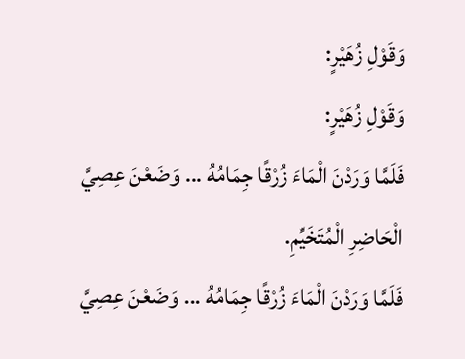وَقَوْلِ زُهَيْرٍ:
وَقَوْلِ زُهَيْرٍ:
فَلَمَّا وَرَدْنَ الْمَاءَ زُرْقًا جِمَامُهُ ... وَضَعْنَ عِصِيَّ الْحَاضِرِ الْمُتَخَيِّمِ.
فَلَمَّا وَرَدْنَ الْمَاءَ زُرْقًا جِمَامُهُ ... وَضَعْنَ عِصِيَّ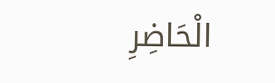الْحَاضِرِ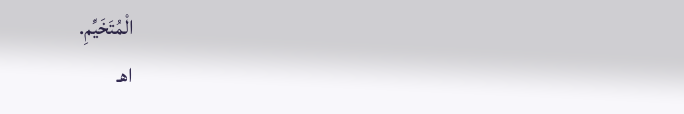الْمُتَخَيِّمِ.
اهـ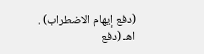(دفع إيهام الاضطراب) .
اهـ (دفع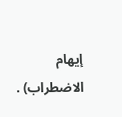إيهام الاضطراب) .